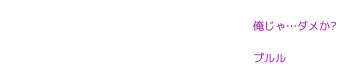俺じゃ…ダメか?

プルル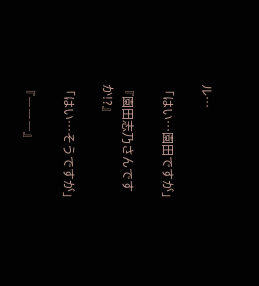ル…

「はい…園田ですが」

『園田志乃さんですか!?』

「はい…そうですが」

『―――』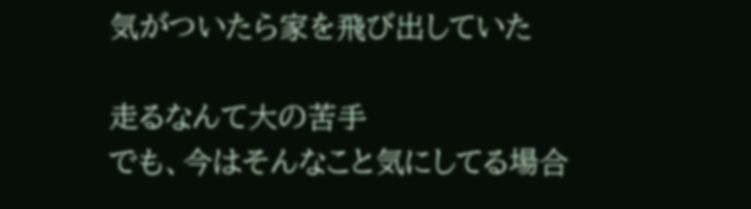気がついたら家を飛び出していた

走るなんて大の苦手
でも、今はそんなこと気にしてる場合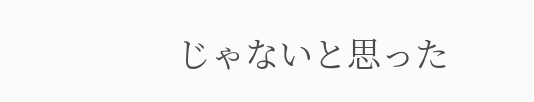じゃないと思った